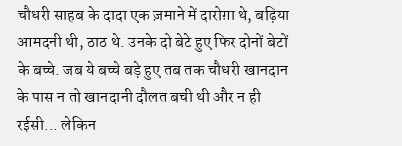चौधरी साहब के दादा एक ज़माने में दारोग़ा थे, बढ़िया आमदनी थी, ठाठ थे. उनके दो बेटे हुए फिर दोनों बेटों के बच्चे. जब ये बच्चे बड़े हुए तब तक चौधरी खानदान के पास न तो खानदानी दौलत बची थी और न ही रईसी... लेकिन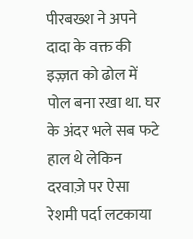पीरबख्श ने अपने दादा के वक्त की इज़्ज़त को ढोल में पोल बना रखा था. घर के अंदर भले सब फटे हाल थे लेकिन दरवाज़े पर ऐसा रेशमी पर्दा लटकाया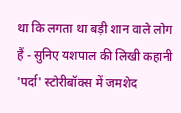था कि लगता था बड़ी शान वाले लोग हैं - सुनिए यशपाल की लिखी कहानी 'पर्दा' स्टोरीबॉक्स में जमशेद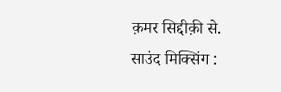क़मर सिद्दीक़ी से.
साउंद मिक्सिंग :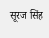सूरज सिंह